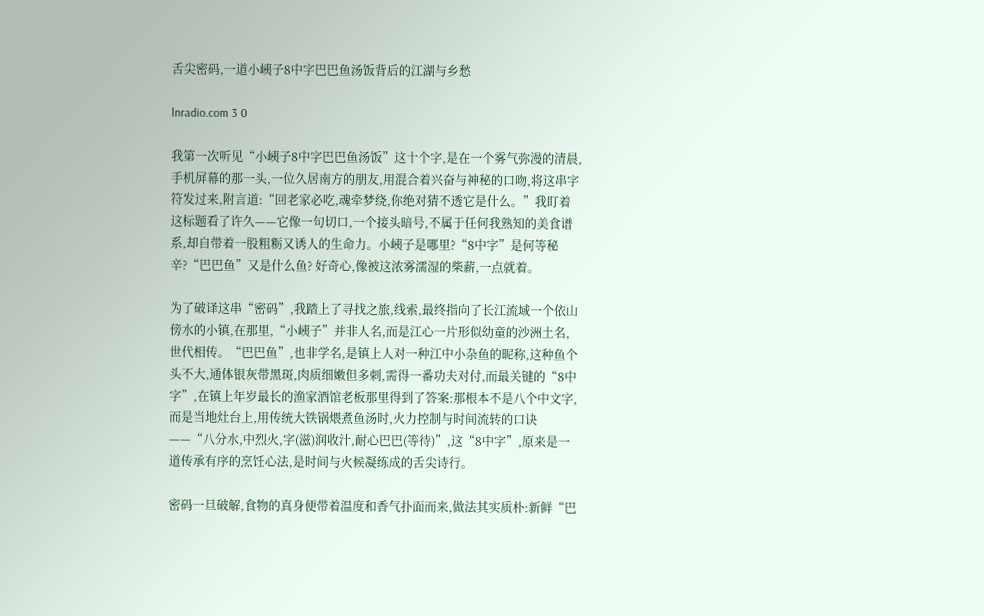舌尖密码,一道小峓子8中字巴巴鱼汤饭背后的江湖与乡愁

lnradio.com 3 0

我第一次听见“小峓子8中字巴巴鱼汤饭”这十个字,是在一个雾气弥漫的清晨,手机屏幕的那一头,一位久居南方的朋友,用混合着兴奋与神秘的口吻,将这串字符发过来,附言道:“回老家必吃,魂牵梦绕,你绝对猜不透它是什么。”我盯着这标题看了许久——它像一句切口,一个接头暗号,不属于任何我熟知的美食谱系,却自带着一股粗粝又诱人的生命力。小峓子是哪里?“8中字”是何等秘辛?“巴巴鱼”又是什么鱼? 好奇心,像被这浓雾濡湿的柴薪,一点就着。

为了破译这串“密码”,我踏上了寻找之旅,线索,最终指向了长江流域一个依山傍水的小镇,在那里,“小峓子”并非人名,而是江心一片形似幼童的沙洲土名,世代相传。“巴巴鱼”,也非学名,是镇上人对一种江中小杂鱼的昵称,这种鱼个头不大,通体银灰带黑斑,肉质细嫩但多刺,需得一番功夫对付,而最关键的“8中字”,在镇上年岁最长的渔家酒馆老板那里得到了答案:那根本不是八个中文字,而是当地灶台上,用传统大铁锅煨煮鱼汤时,火力控制与时间流转的口诀——“八分水,中烈火,字(滋)润收汁,耐心巴巴(等待)”,这“8中字”,原来是一道传承有序的烹饪心法,是时间与火候凝练成的舌尖诗行。

密码一旦破解,食物的真身便带着温度和香气扑面而来,做法其实质朴:新鲜“巴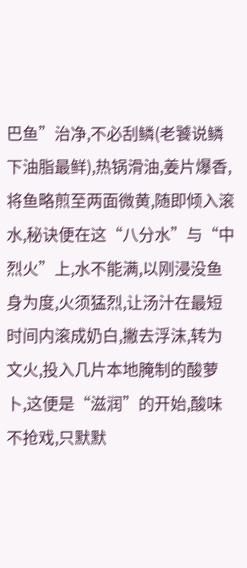巴鱼”治净,不必刮鳞(老饕说鳞下油脂最鲜),热锅滑油,姜片爆香,将鱼略煎至两面微黄,随即倾入滚水,秘诀便在这“八分水”与“中烈火”上,水不能满,以刚浸没鱼身为度,火须猛烈,让汤汁在最短时间内滚成奶白,撇去浮沫,转为文火,投入几片本地腌制的酸萝卜,这便是“滋润”的开始,酸味不抢戏,只默默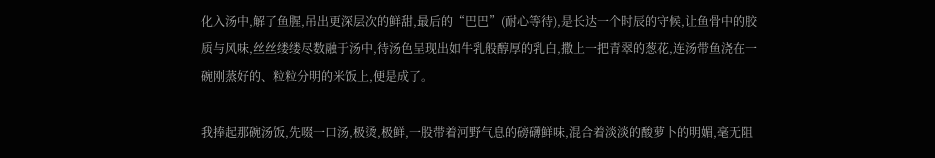化入汤中,解了鱼腥,吊出更深层次的鲜甜,最后的“巴巴”(耐心等待),是长达一个时辰的守候,让鱼骨中的胶质与风味,丝丝缕缕尽数融于汤中,待汤色呈现出如牛乳般醇厚的乳白,撒上一把青翠的葱花,连汤带鱼浇在一碗刚蒸好的、粒粒分明的米饭上,便是成了。

我捧起那碗汤饭,先啜一口汤,极烫,极鲜,一股带着河野气息的磅礴鲜味,混合着淡淡的酸萝卜的明媚,毫无阻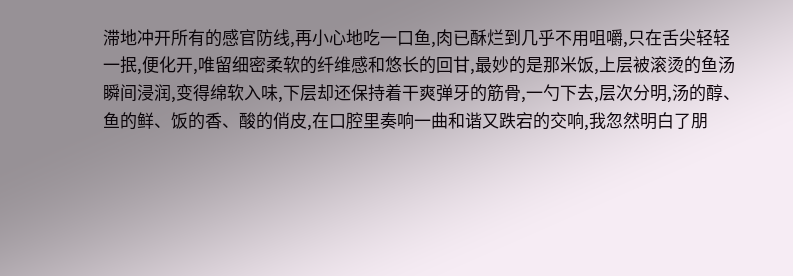滞地冲开所有的感官防线,再小心地吃一口鱼,肉已酥烂到几乎不用咀嚼,只在舌尖轻轻一抿,便化开,唯留细密柔软的纤维感和悠长的回甘,最妙的是那米饭,上层被滚烫的鱼汤瞬间浸润,变得绵软入味,下层却还保持着干爽弹牙的筋骨,一勺下去,层次分明,汤的醇、鱼的鲜、饭的香、酸的俏皮,在口腔里奏响一曲和谐又跌宕的交响,我忽然明白了朋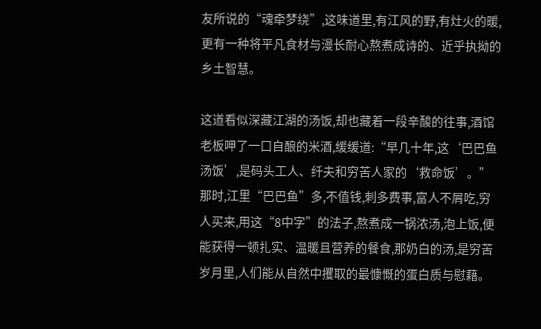友所说的“魂牵梦绕”,这味道里,有江风的野,有灶火的暖,更有一种将平凡食材与漫长耐心熬煮成诗的、近乎执拗的乡土智慧。

这道看似深藏江湖的汤饭,却也藏着一段辛酸的往事,酒馆老板呷了一口自酿的米酒,缓缓道:“早几十年,这‘巴巴鱼汤饭’,是码头工人、纤夫和穷苦人家的‘救命饭’。”那时,江里“巴巴鱼”多,不值钱,刺多费事,富人不屑吃,穷人买来,用这“8中字”的法子,熬煮成一锅浓汤,泡上饭,便能获得一顿扎实、温暖且营养的餐食,那奶白的汤,是穷苦岁月里,人们能从自然中攫取的最慷慨的蛋白质与慰藉。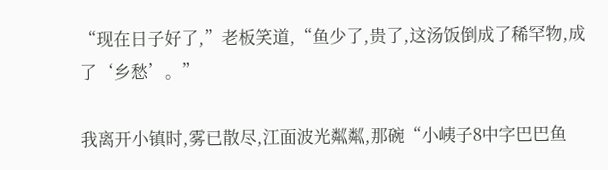“现在日子好了,”老板笑道,“鱼少了,贵了,这汤饭倒成了稀罕物,成了‘乡愁’。”

我离开小镇时,雾已散尽,江面波光粼粼,那碗“小峓子8中字巴巴鱼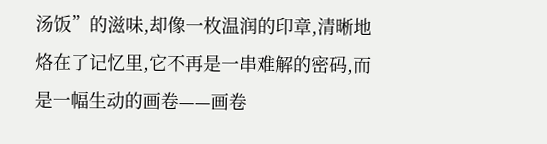汤饭”的滋味,却像一枚温润的印章,清晰地烙在了记忆里,它不再是一串难解的密码,而是一幅生动的画卷——画卷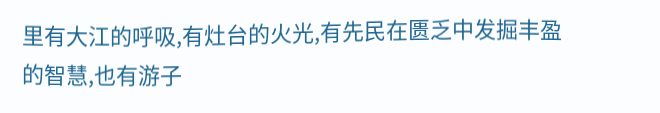里有大江的呼吸,有灶台的火光,有先民在匮乏中发掘丰盈的智慧,也有游子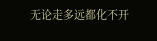无论走多远都化不开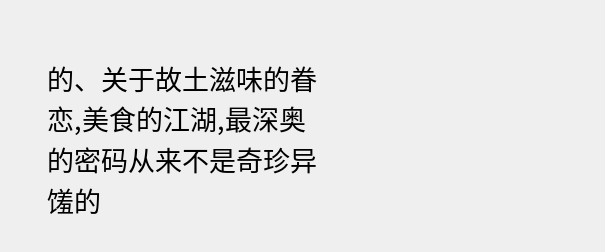的、关于故土滋味的眷恋,美食的江湖,最深奥的密码从来不是奇珍异馐的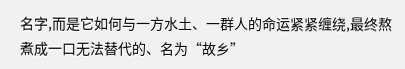名字,而是它如何与一方水土、一群人的命运紧紧缠绕,最终熬煮成一口无法替代的、名为“故乡”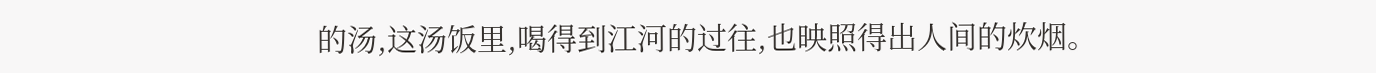的汤,这汤饭里,喝得到江河的过往,也映照得出人间的炊烟。